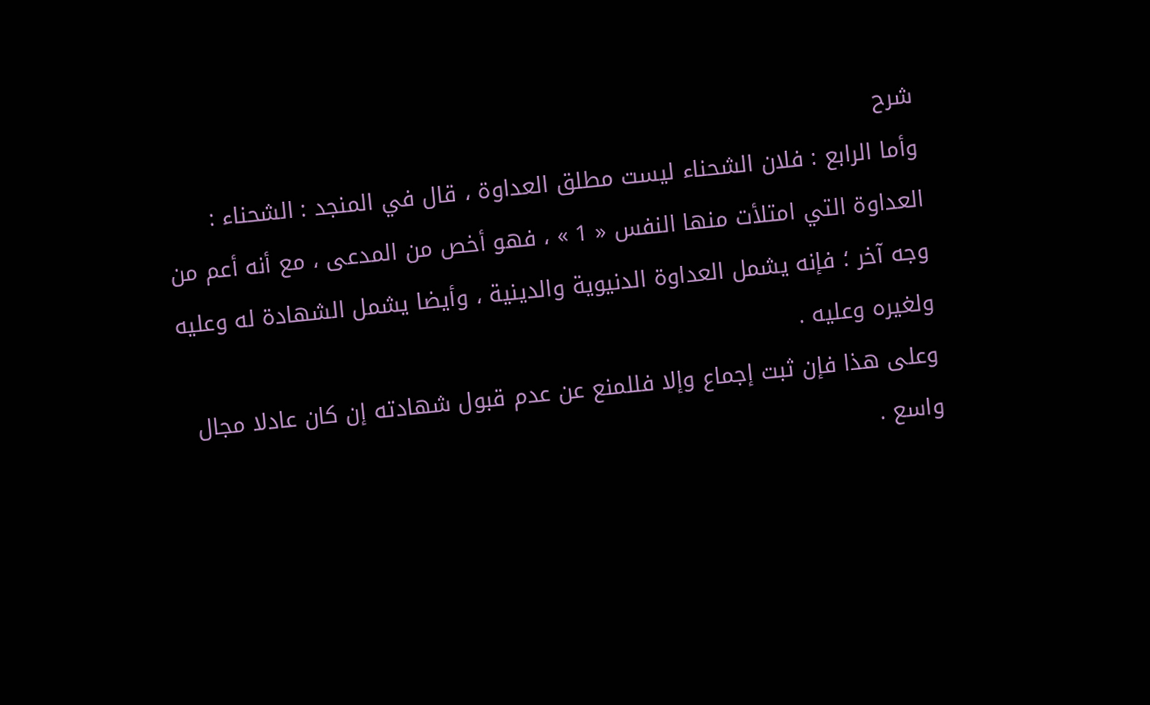شرح
وأما الرابع : فلان الشحناء ليست مطلق العداوة ، قال في المنجد : الشحناء : العداوة التي امتلأت منها النفس « 1 » ، فهو أخص من المدعى ، مع أنه أعم من وجه آخر ؛ فإنه يشمل العداوة الدنيوية والدينية ، وأيضا يشمل الشهادة له وعليه ولغيره وعليه .
وعلى هذا فإن ثبت إجماع وإلا فللمنع عن عدم قبول شهادته إن كان عادلا مجال واسع .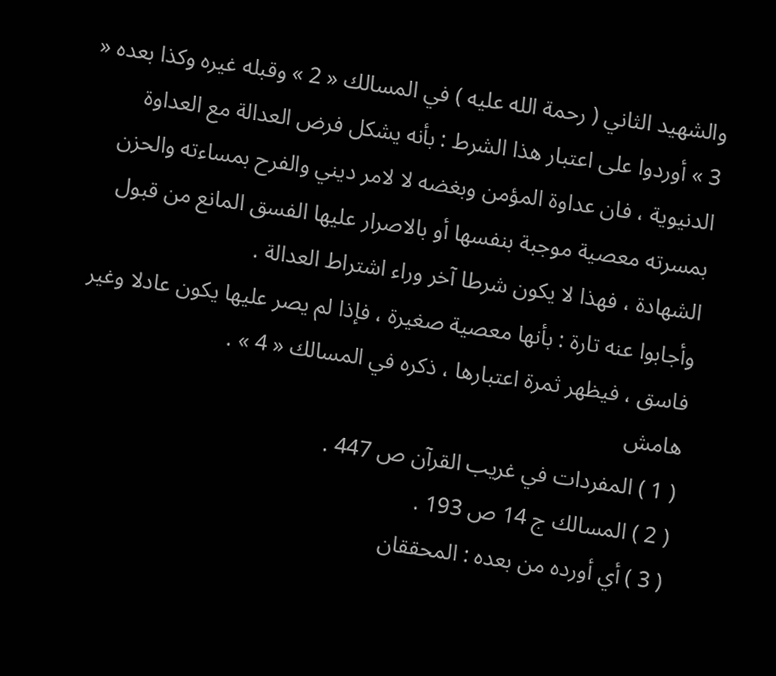والشهيد الثاني ( رحمة الله عليه ) في المسالك « 2 » وقبله غيره وكذا بعده « 3 » أوردوا على اعتبار هذا الشرط : بأنه يشكل فرض العدالة مع العداوة الدنيوية ، فان عداوة المؤمن وبغضه لا لامر ديني والفرح بمساءته والحزن بمسرته معصية موجبة بنفسها أو بالاصرار عليها الفسق المانع من قبول الشهادة ، فهذا لا يكون شرطا آخر وراء اشتراط العدالة .
وأجابوا عنه تارة : بأنها معصية صغيرة ، فإذا لم يصر عليها يكون عادلا وغير فاسق ، فيظهر ثمرة اعتبارها ، ذكره في المسالك « 4 » .
هامش
( 1 ) المفردات في غريب القرآن ص 447 .
( 2 ) المسالك ج 14 ص 193 .
( 3 ) أي أورده من بعده : المحققان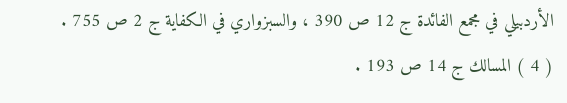الأردبيلي في مجمع الفائدة ج 12 ص 390 ، والسبزواري في الكفاية ج 2 ص 755 .
( 4 ) المسالك ج 14 ص 193 .